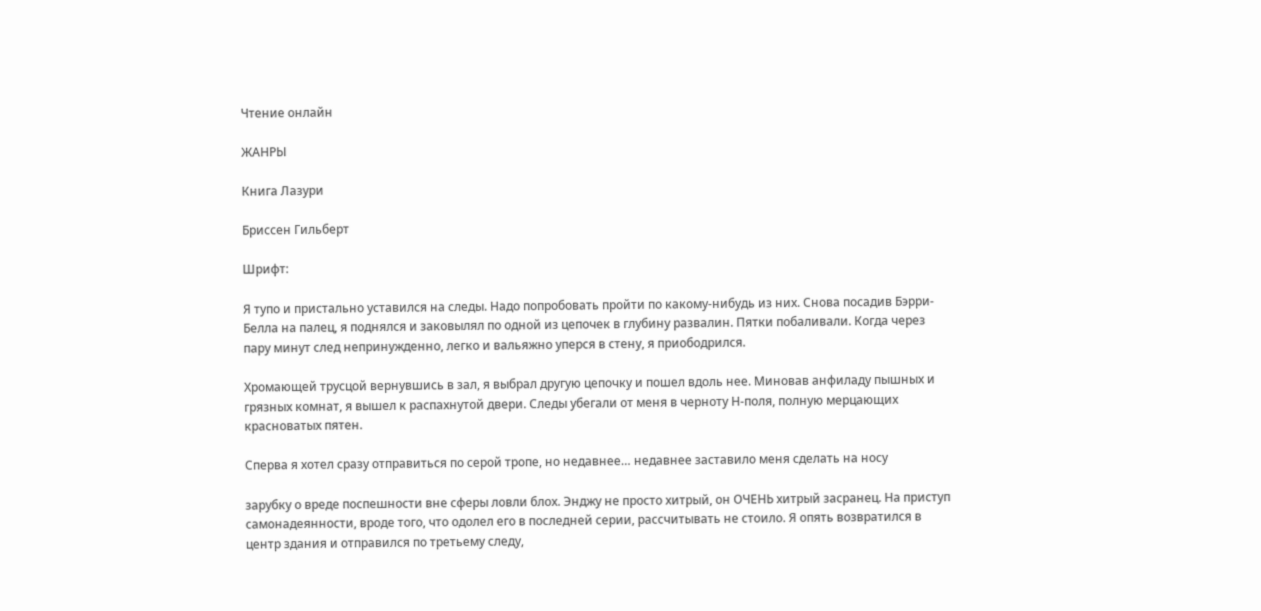Чтение онлайн

ЖАНРЫ

Книга Лазури

Бриссен Гильберт

Шрифт:

Я тупо и пристально уставился на следы. Надо попробовать пройти по какому-нибудь из них. Снова посадив Бэрри-Белла на палец, я поднялся и заковылял по одной из цепочек в глубину развалин. Пятки побаливали. Когда через пару минут след непринужденно, легко и вальяжно уперся в стену, я приободрился.

Хромающей трусцой вернувшись в зал, я выбрал другую цепочку и пошел вдоль нее. Миновав анфиладу пышных и грязных комнат, я вышел к распахнутой двери. Следы убегали от меня в черноту Н-поля, полную мерцающих красноватых пятен.

Сперва я хотел сразу отправиться по серой тропе, но недавнее… недавнее заставило меня сделать на носу

зарубку о вреде поспешности вне сферы ловли блох. Энджу не просто хитрый, он ОЧЕНЬ хитрый засранец. На приступ самонадеянности, вроде того, что одолел его в последней серии, рассчитывать не стоило. Я опять возвратился в центр здания и отправился по третьему следу,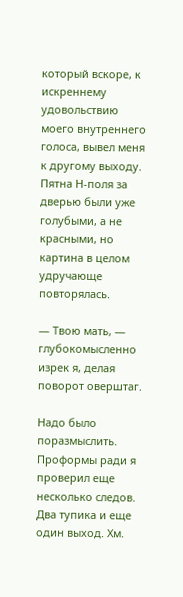который вскоре, к искреннему удовольствию моего внутреннего голоса, вывел меня к другому выходу. Пятна Н-поля за дверью были уже голубыми, а не красными, но картина в целом удручающе повторялась.

— Твою мать, — глубокомысленно изрек я, делая поворот оверштаг.

Надо было поразмыслить. Проформы ради я проверил еще несколько следов. Два тупика и еще один выход. Хм.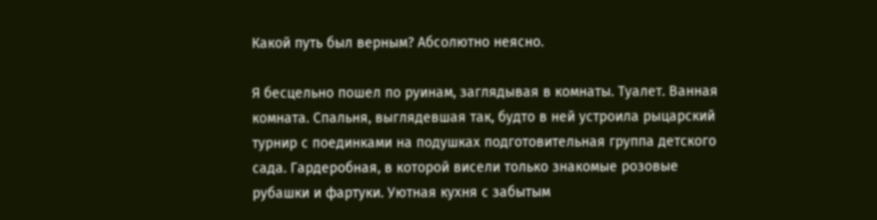Какой путь был верным? Абсолютно неясно.

Я бесцельно пошел по руинам, заглядывая в комнаты. Туалет. Ванная комната. Спальня, выглядевшая так, будто в ней устроила рыцарский турнир с поединками на подушках подготовительная группа детского сада. Гардеробная, в которой висели только знакомые розовые рубашки и фартуки. Уютная кухня с забытым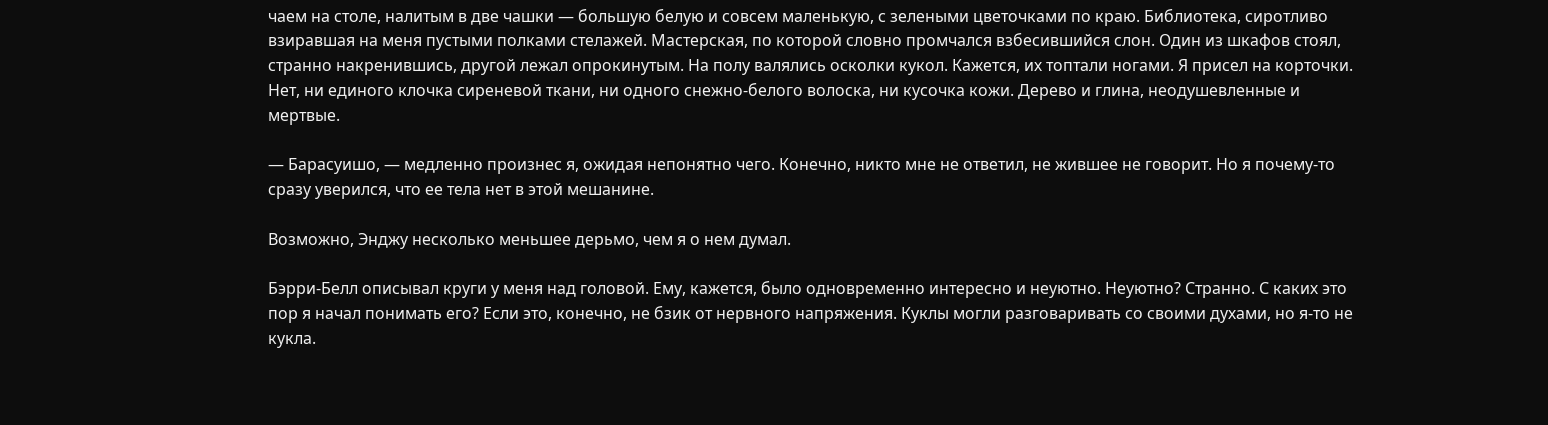чаем на столе, налитым в две чашки — большую белую и совсем маленькую, с зелеными цветочками по краю. Библиотека, сиротливо взиравшая на меня пустыми полками стелажей. Мастерская, по которой словно промчался взбесившийся слон. Один из шкафов стоял, странно накренившись, другой лежал опрокинутым. На полу валялись осколки кукол. Кажется, их топтали ногами. Я присел на корточки. Нет, ни единого клочка сиреневой ткани, ни одного снежно-белого волоска, ни кусочка кожи. Дерево и глина, неодушевленные и мертвые.

— Барасуишо, — медленно произнес я, ожидая непонятно чего. Конечно, никто мне не ответил, не жившее не говорит. Но я почему-то сразу уверился, что ее тела нет в этой мешанине.

Возможно, Энджу несколько меньшее дерьмо, чем я о нем думал.

Бэрри-Белл описывал круги у меня над головой. Ему, кажется, было одновременно интересно и неуютно. Неуютно? Странно. С каких это пор я начал понимать его? Если это, конечно, не бзик от нервного напряжения. Куклы могли разговаривать со своими духами, но я-то не кукла.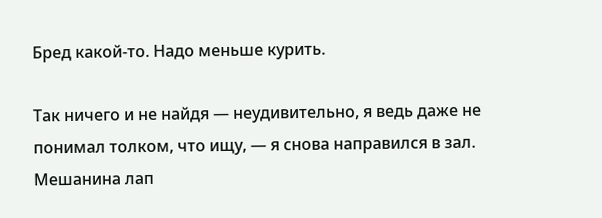Бред какой-то. Надо меньше курить.

Так ничего и не найдя — неудивительно, я ведь даже не понимал толком, что ищу, — я снова направился в зал. Мешанина лап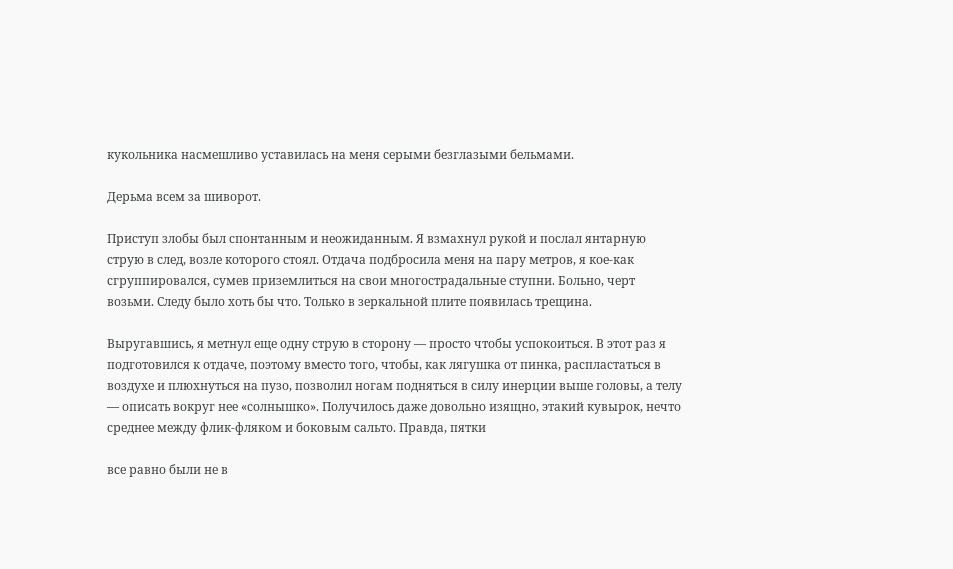кукольника насмешливо уставилась на меня серыми безглазыми бельмами.

Дерьма всем за шиворот.

Приступ злобы был спонтанным и неожиданным. Я взмахнул рукой и послал янтарную струю в след, возле которого стоял. Отдача подбросила меня на пару метров, я кое-как сгруппировался, сумев приземлиться на свои многострадальные ступни. Больно, черт возьми. Следу было хоть бы что. Только в зеркальной плите появилась трещина.

Выругавшись, я метнул еще одну струю в сторону — просто чтобы успокоиться. В этот раз я подготовился к отдаче, поэтому вместо того, чтобы, как лягушка от пинка, распластаться в воздухе и плюхнуться на пузо, позволил ногам подняться в силу инерции выше головы, а телу — описать вокруг нее «солнышко». Получилось даже довольно изящно, этакий кувырок, нечто среднее между флик-фляком и боковым сальто. Правда, пятки

все равно были не в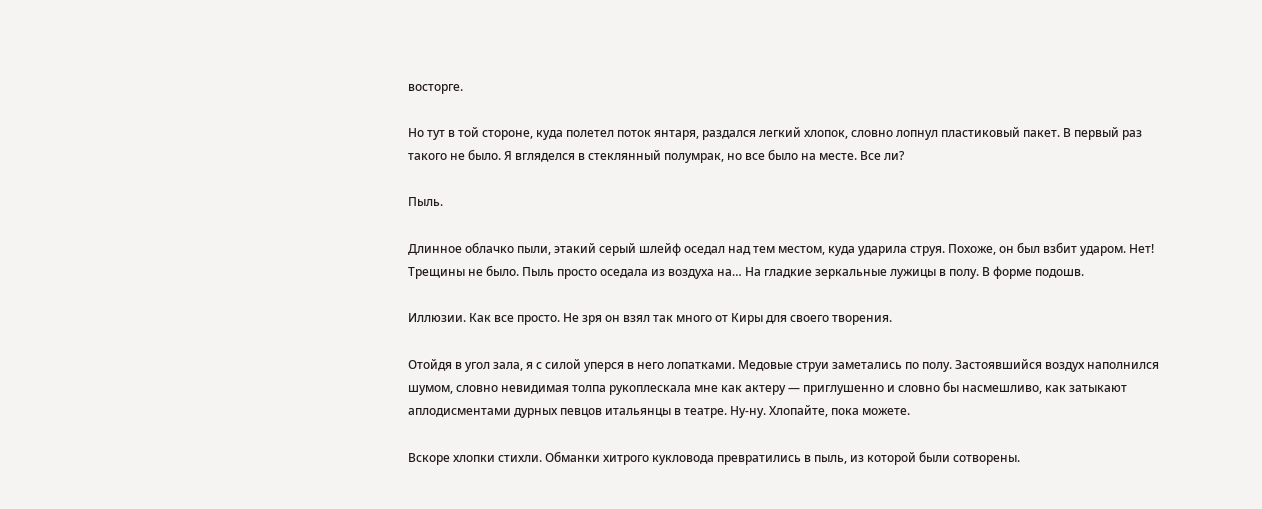восторге.

Но тут в той стороне, куда полетел поток янтаря, раздался легкий хлопок, словно лопнул пластиковый пакет. В первый раз такого не было. Я вгляделся в стеклянный полумрак, но все было на месте. Все ли?

Пыль.

Длинное облачко пыли, этакий серый шлейф оседал над тем местом, куда ударила струя. Похоже, он был взбит ударом. Нет! Трещины не было. Пыль просто оседала из воздуха на… На гладкие зеркальные лужицы в полу. В форме подошв.

Иллюзии. Как все просто. Не зря он взял так много от Киры для своего творения.

Отойдя в угол зала, я с силой уперся в него лопатками. Медовые струи заметались по полу. Застоявшийся воздух наполнился шумом, словно невидимая толпа рукоплескала мне как актеру — приглушенно и словно бы насмешливо, как затыкают аплодисментами дурных певцов итальянцы в театре. Ну-ну. Хлопайте, пока можете.

Вскоре хлопки стихли. Обманки хитрого кукловода превратились в пыль, из которой были сотворены.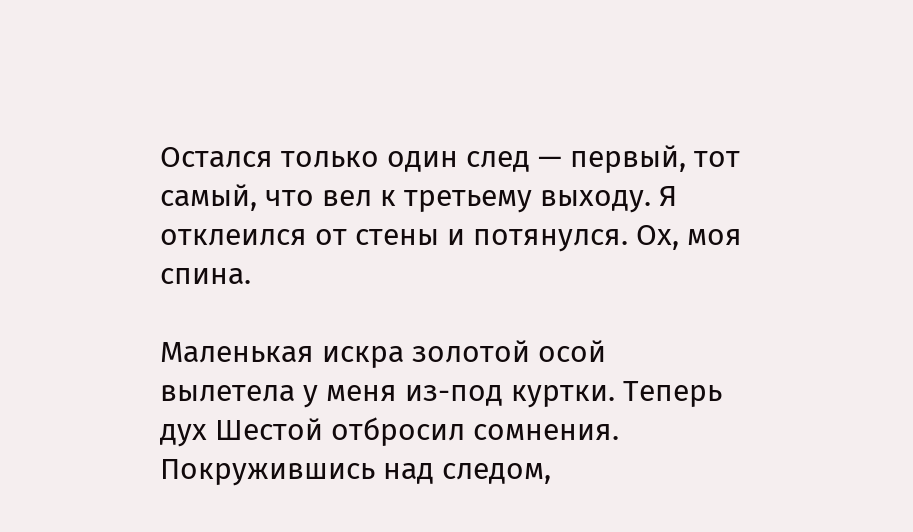Остался только один след — первый, тот самый, что вел к третьему выходу. Я отклеился от стены и потянулся. Ох, моя спина.

Маленькая искра золотой осой вылетела у меня из-под куртки. Теперь дух Шестой отбросил сомнения. Покружившись над следом,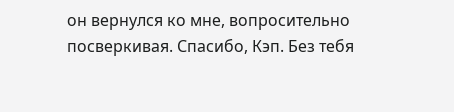он вернулся ко мне, вопросительно посверкивая. Спасибо, Кэп. Без тебя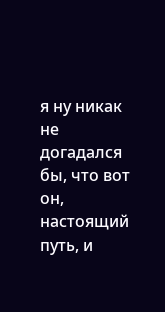я ну никак не догадался бы, что вот он, настоящий путь, и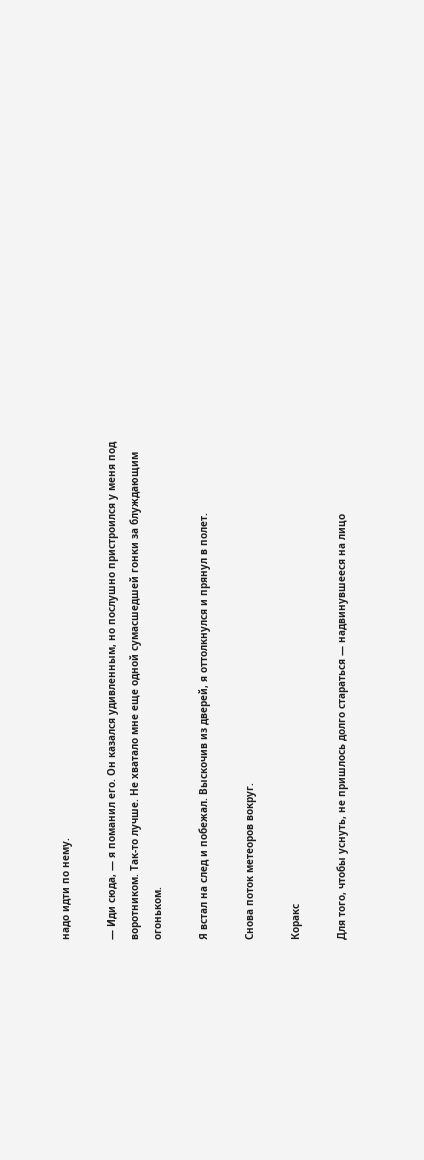надо идти по нему.

— Иди сюда, — я поманил его. Он казался удивленным, но послушно пристроился у меня под воротником. Так-то лучше. Не хватало мне еще одной сумасшедшей гонки за блуждающим огоньком.

Я встал на след и побежал. Выскочив из дверей, я оттолкнулся и прянул в полет.

Снова поток метеоров вокруг.

Коракс

Для того, чтобы уснуть, не пришлось долго стараться — надвинувшееся на лицо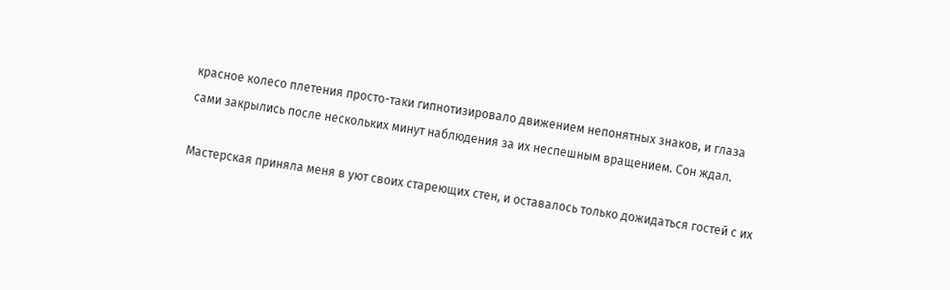красное колесо плетения просто-таки гипнотизировало движением непонятных знаков, и глаза сами закрылись после нескольких минут наблюдения за их неспешным вращением. Сон ждал.

Мастерская приняла меня в уют своих стареющих стен, и оставалось только дожидаться гостей с их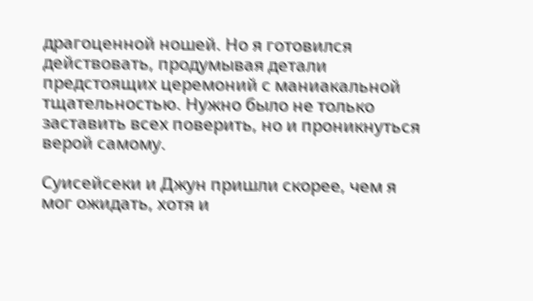драгоценной ношей. Но я готовился действовать, продумывая детали предстоящих церемоний с маниакальной тщательностью. Нужно было не только заставить всех поверить, но и проникнуться верой самому.

Суисейсеки и Джун пришли скорее, чем я мог ожидать, хотя и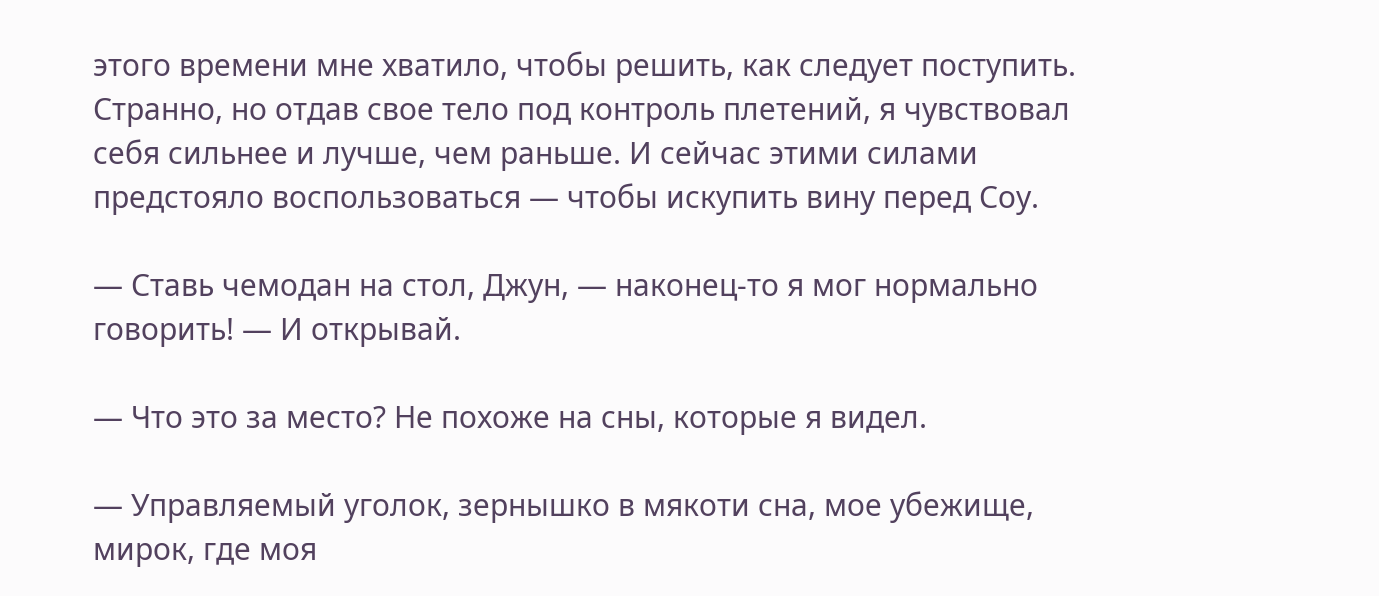этого времени мне хватило, чтобы решить, как следует поступить. Странно, но отдав свое тело под контроль плетений, я чувствовал себя сильнее и лучше, чем раньше. И сейчас этими силами предстояло воспользоваться — чтобы искупить вину перед Соу.

— Ставь чемодан на стол, Джун, — наконец-то я мог нормально говорить! — И открывай.

— Что это за место? Не похоже на сны, которые я видел.

— Управляемый уголок, зернышко в мякоти сна, мое убежище, мирок, где моя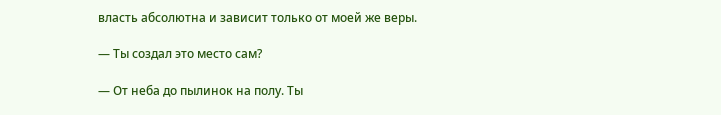власть абсолютна и зависит только от моей же веры.

— Ты создал это место сам?

— От неба до пылинок на полу. Ты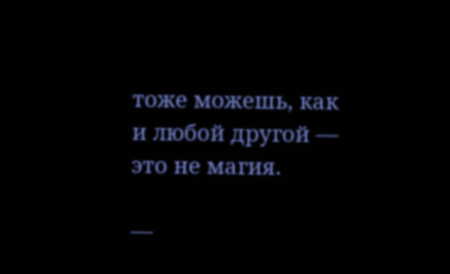тоже можешь, как и любой другой — это не магия.

—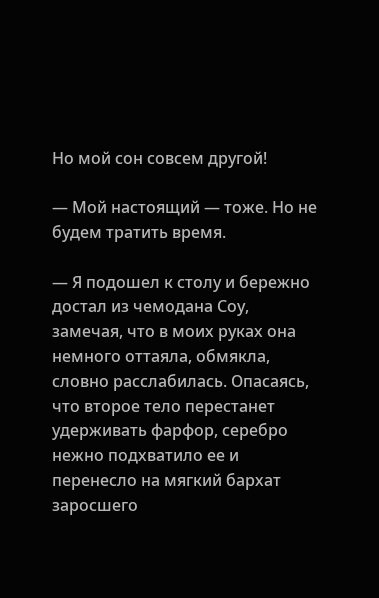Но мой сон совсем другой!

— Мой настоящий — тоже. Но не будем тратить время.

— Я подошел к столу и бережно достал из чемодана Соу, замечая, что в моих руках она немного оттаяла, обмякла, словно расслабилась. Опасаясь, что второе тело перестанет удерживать фарфор, серебро нежно подхватило ее и перенесло на мягкий бархат заросшего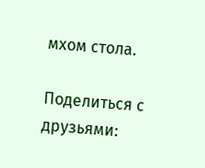мхом стола.

Поделиться с друзьями: